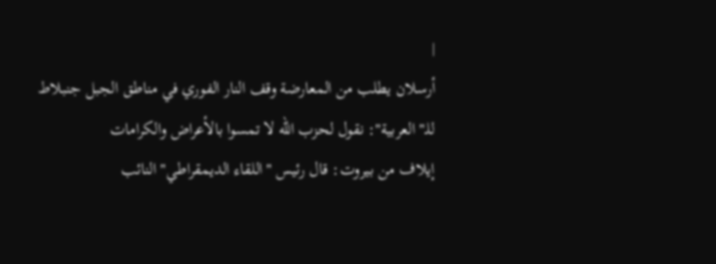|
أرسلان يطلب من المعارضة وقف النار الفوري في مناطق الجبل جنبلاط للـ"العربية": نقول لحزب الله لا تمسوا بالأعراض والكرامات
إيلاف من بيروت: قال رئيس "اللقاء الديمقراطي" النائب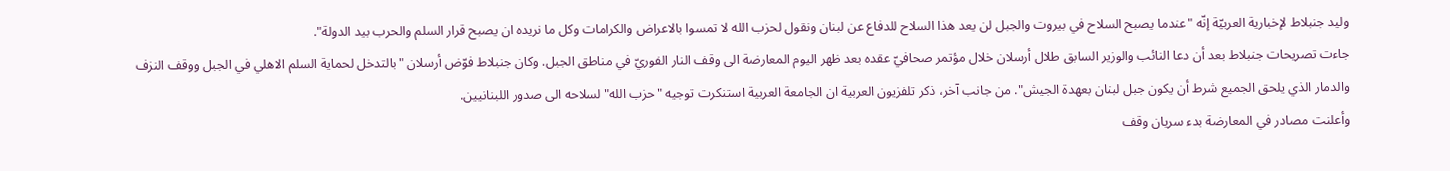وليد جنبلاط لإخبارية العربيّة إنّه "عندما يصبح السلاح في بيروت والجبل لن يعد هذا السلاح للدفاع عن لبنان ونقول لحزب الله لا تمسوا بالاعراض والكرامات وكل ما نريده ان يصبح قرار السلم والحرب بيد الدولة".
جاءت تصريحات جنبلاط بعد أن دعا النائب والوزير السابق طلال أرسلان خلال مؤتمر صحافيّ عقده بعد ظهر اليوم المعارضة الى وقف النار الفوريّ في مناطق الجبل. وكان جنبلاط فوّض أرسلان "بالتدخل لحماية السلم الاهلي في الجبل ووقف النزف والدمار الذي يلحق الجميع شرط أن يكون جبل لبنان بعهدة الجيش". من جانب آخر، ذكر تلفزيون العربية ان الجامعة العربية استنكرت توجيه "حزب الله" لسلاحه الى صدور اللبنانيين.
وأعلنت مصادر في المعارضة بدء سريان وقف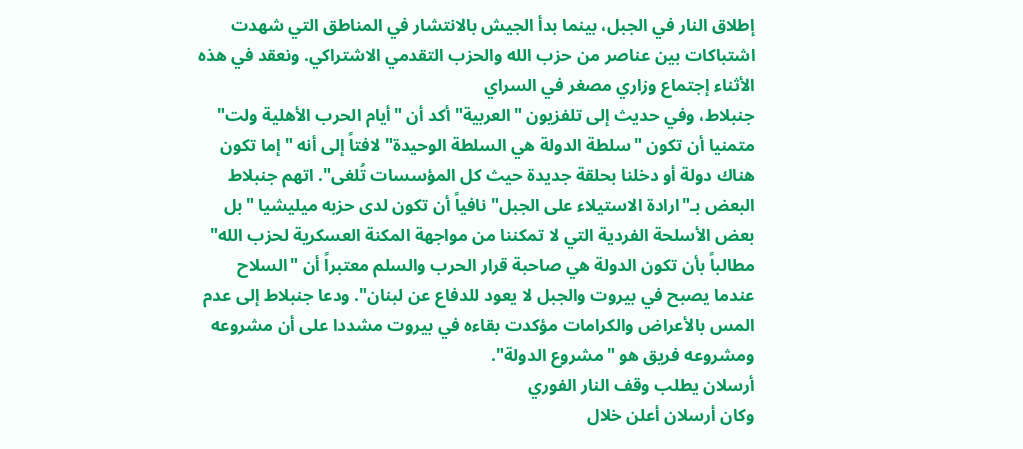إطلاق النار في الجبل، بينما بدأ الجيش بالانتشار في المناطق التي شهدت اشتباكات بين عناصر من حزب الله والحزب التقدمي الاشتراكي. ونعقد في هذه الأثناء إجتماع وزاري مصغر في السراي
جنبلاط، وفي حديث إلى تلفزيون "العربية" أكد أن "أيام الحرب الأهلية ولت" متمنيا أن تكون "سلطة الدولة هي السلطة الوحيدة" لافتاً إلى أنه "إما تكون هناك دولة أو دخلنا بحلقة جديدة حيث كل المؤسسات تُلغى". اتهم جنبلاط البعض بـ"ارادة الاستيلاء على الجبل" نافياً أن تكون لدى حزبه ميليشيا "بل بعض الأسلحة الفردية التي لا تمكننا من مواجهة المكنة العسكرية لحزب الله" مطالباً بأن تكون الدولة هي صاحبة قرار الحرب والسلم معتبراً أن "السلاح عندما يصبح في بيروت والجبل لا يعود للدفاع عن لبنان". ودعا جنبلاط إلى عدم المس بالأعراض والكرامات مؤكدت بقاءه في بيروت مشددا على أن مشروعه ومشروعه فريق هو "مشروع الدولة".
أرسلان يطلب وقف النار الفوري
وكان أرسلان أعلن خلال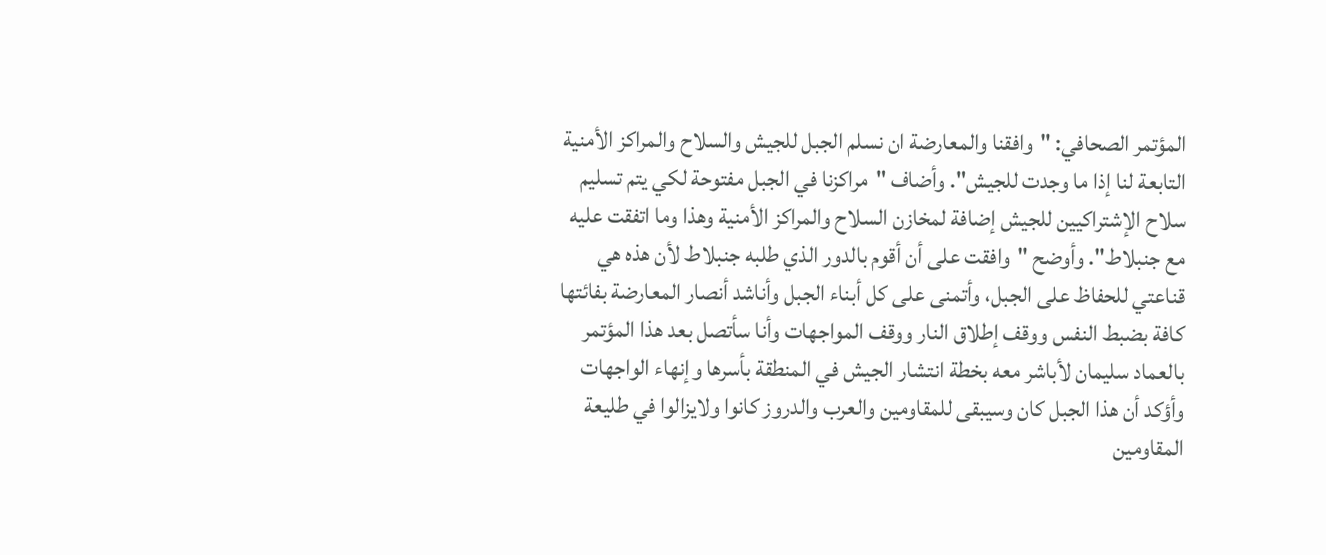المؤتمر الصحافي: "وافقنا والمعارضة ان نسلم الجبل للجيش والسلاح والمراكز الأمنية التابعة لنا إذا ما وجدت للجيش". وأضاف "مراكزنا في الجبل مفتوحة لكي يتم تسليم سلاح الإشتراكيين للجيش إضافة لمخازن السلاح والمراكز الأمنية وهذا وما اتفقت عليه مع جنبلاط". وأوضح "وافقت على أن أقوم بالدور الذي طلبه جنبلاط لأن هذه هي قناعتي للحفاظ على الجبل، وأتمنى على كل أبناء الجبل وأناشد أنصار المعارضة بفائتها كافة بضبط النفس ووقف إطلاق النار ووقف المواجهات وأنا سأتصل بعد هذا المؤتمر بالعماد سليمان لأباشر معه بخطة انتشار الجيش في المنطقة بأسرها وإنهاء الواجهات وأؤكد أن هذا الجبل كان وسيبقى للمقاومين والعرب والدروز كانوا ولايزالوا في طليعة المقاومين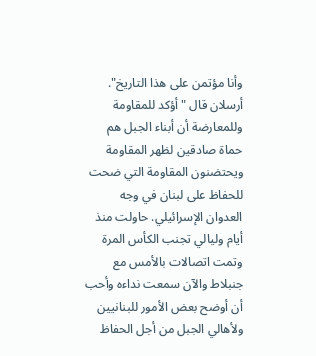وأنا مؤتمن على هذا التاريخ".
أرسلان قال " أؤكد للمقاومة وللمعارضة أن أبناء الجبل هم حماة صادقين لظهر المقاومة ويحتضنون المقاومة التي ضحت للحفاظ على لبنان في وجه العدوان الإسرائيلي. حاولت منذ أيام وليالي تجنب الكأس المرة وتمت اتصالات بالأمس مع جنبلاط والآن سمعت نداءه وأحب أن أوضح بعض الأمور للبنانيين ولأهالي الجبل من أجل الحفاظ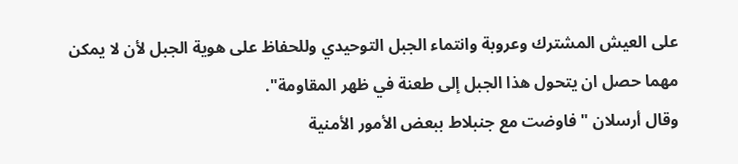على العيش المشترك وعروبة وانتماء الجبل التوحيدي وللحفاظ على هوية الجبل لأن لا يمكن مهما حصل ان يتحول هذا الجبل إلى طعنة في ظهر المقاومة".
وقال أرسلان "فاوضت مع جنبلاط ببعض الأمور الأمنية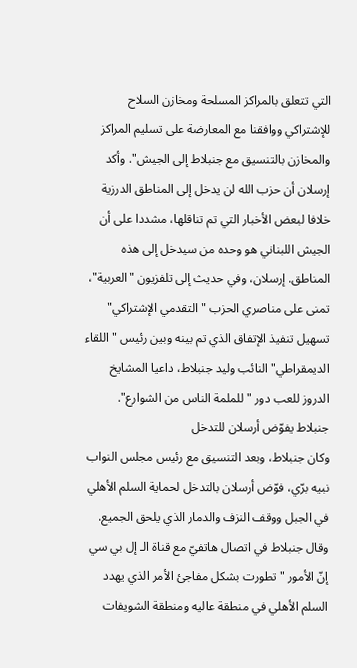التي تتعلق بالمراكز المسلحة ومخازن السلاح للإشتراكي ووافقنا مع المعارضة على تسليم المراكز والمخازن بالتنسيق مع جنبلاط إلى الجيش". وأكد إرسلان أن حزب الله لن يدخل إلى المناطق الدرزية خلافا لبعض الأخبار التي تم تناقلها، مشددا على أن الجيش اللبناني هو وحده من سيدخل إلى هذه المناطق. إرسلان، وفي حديث إلى تلفزيون "العربية"، تمنى على مناصري الحزب "التقدمي الإشتراكي" تسهيل تنفيذ الإتفاق الذي تم بينه وبين رئيس "اللقاء الديمقراطي" النائب وليد جنبلاط، داعيا المشايخ الدروز للعب دور "للملمة الناس من الشوارع".
جنبلاط يفوّض أرسلان للتدخل
وكان جنبلاط، وبعد التنسيق مع رئيس مجلس النواب نبيه برّي، فوّض أرسلان بالتدخل لحماية السلم الأهلي في الجبل ووقف النزف والدمار الذي يلحق الجميع. وقال جنبلاط في اتصال هاتفيّ مع قناة الـ إل بي سي إنّ الأمور "تطورت بشكل مفاجئ الأمر الذي يهدد السلم الأهلي في منطقة عاليه ومنطقة الشويفات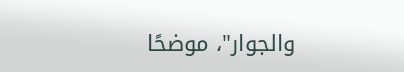والجوار"، موضحًا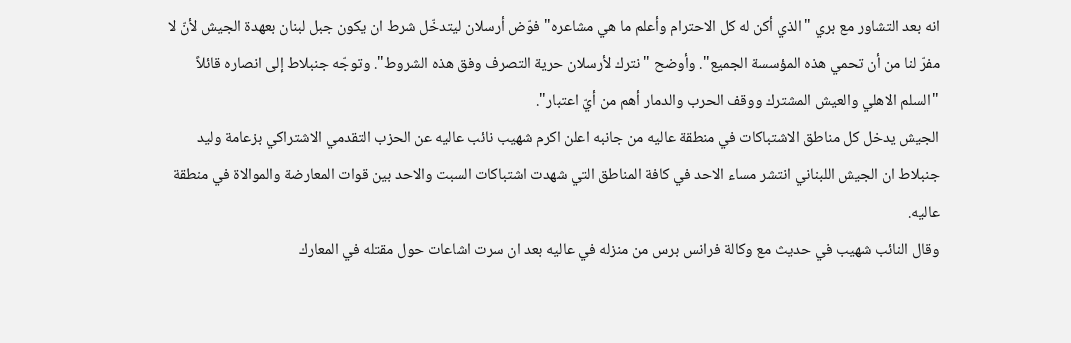انه بعد التشاور مع بري "الذي أكن له كل الاحترام وأعلم ما هي مشاعره" فوّض أرسلان ليتدخّل شرط ان يكون جبل لبنان بعهدة الجيش لأنّ لا مفرّ لنا من أن تحمي هذه المؤسسة الجميع". وأوضح "نترك لأرسلان حرية التصرف وفق هذه الشروط". وتوجّه جنبلاط إلى انصاره قائلاً "السلم الاهلي والعيش المشترك ووقف الحرب والدمار أهم من أيّ اعتبار".
الجيش يدخل كل مناطق الاشتباكات في منطقة عاليه من جانبه اعلن اكرم شهيب نائب عاليه عن الحزب التقدمي الاشتراكي بزعامة وليد جنبلاط ان الجيش اللبناني انتشر مساء الاحد في كافة المناطق التي شهدت اشتباكات السبت والاحد بين قوات المعارضة والموالاة في منطقة عاليه.
وقال النائب شهيب في حديث مع وكالة فرانس برس من منزله في عاليه بعد ان سرت اشاعات حول مقتله في المعارك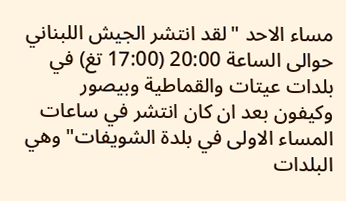مساء الاحد "لقد انتشر الجيش اللبناني حوالى الساعة 20:00 (17:00 تغ) في بلدات عيتات والقماطية وبيصور وكيفون بعد ان كان انتشر في ساعات المساء الاولى في بلدة الشويفات" وهي البلدات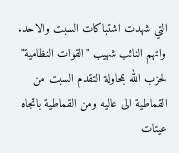التي شهدت اشتباكات السبت والاحد.
واتهم النائب شهيب "القوات النظامية" لحزب الله بمحاولة التقدم السبت من القماطية الى عاليه ومن القماطية باتجاه عيتات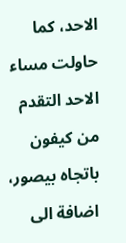الاحد، كما حاولت مساء الاحد التقدم من كيفون باتجاه بيصور، اضافة الى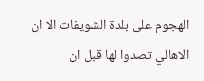الهجوم على بلدة الشويفات الا ان الاهالي تصدوا لها قبل ان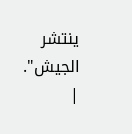ينتشر الجيش".
|